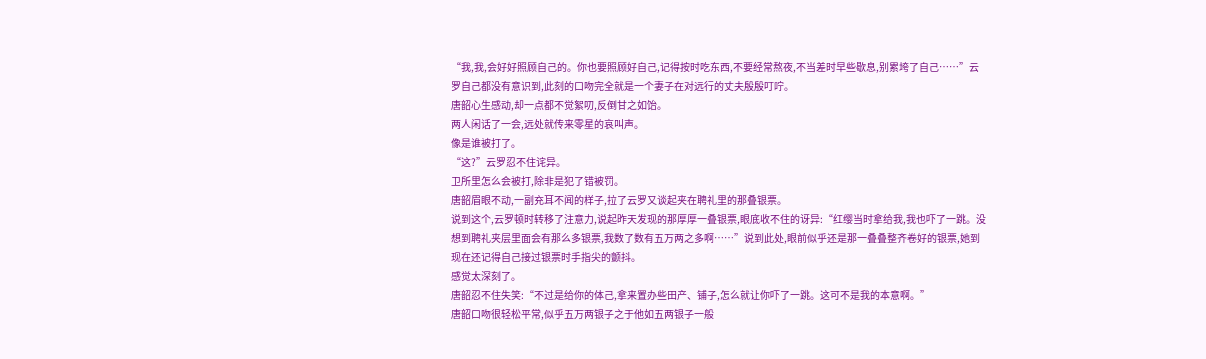“我,我,会好好照顾自己的。你也要照顾好自己,记得按时吃东西,不要经常熬夜,不当差时早些歇息,别累垮了自己……”云罗自己都没有意识到,此刻的口吻完全就是一个妻子在对远行的丈夫殷殷叮咛。
唐韶心生感动,却一点都不觉絮叨,反倒甘之如饴。
两人闲话了一会,远处就传来零星的哀叫声。
像是谁被打了。
“这?”云罗忍不住诧异。
卫所里怎么会被打,除非是犯了错被罚。
唐韶眉眼不动,一副充耳不闻的样子,拉了云罗又谈起夹在聘礼里的那叠银票。
说到这个,云罗顿时转移了注意力,说起昨天发现的那厚厚一叠银票,眼底收不住的讶异:“红缨当时拿给我,我也吓了一跳。没想到聘礼夹层里面会有那么多银票,我数了数有五万两之多啊……”说到此处,眼前似乎还是那一叠叠整齐卷好的银票,她到现在还记得自己接过银票时手指尖的颤抖。
感觉太深刻了。
唐韶忍不住失笑:“不过是给你的体己,拿来置办些田产、铺子,怎么就让你吓了一跳。这可不是我的本意啊。”
唐韶口吻很轻松平常,似乎五万两银子之于他如五两银子一般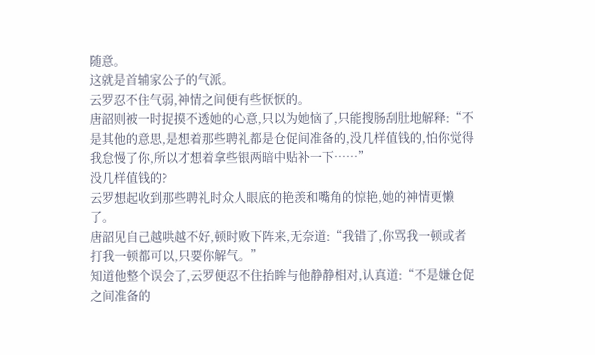随意。
这就是首辅家公子的气派。
云罗忍不住气弱,神情之间便有些恹恹的。
唐韶则被一时捉摸不透她的心意,只以为她恼了,只能搜肠刮肚地解释:“不是其他的意思,是想着那些聘礼都是仓促间准备的,没几样值钱的,怕你觉得我怠慢了你,所以才想着拿些银两暗中贴补一下……”
没几样值钱的?
云罗想起收到那些聘礼时众人眼底的艳羡和嘴角的惊艳,她的神情更懒了。
唐韶见自己越哄越不好,顿时败下阵来,无奈道:“我错了,你骂我一顿或者打我一顿都可以,只要你解气。”
知道他整个误会了,云罗便忍不住抬眸与他静静相对,认真道:“不是嫌仓促之间准备的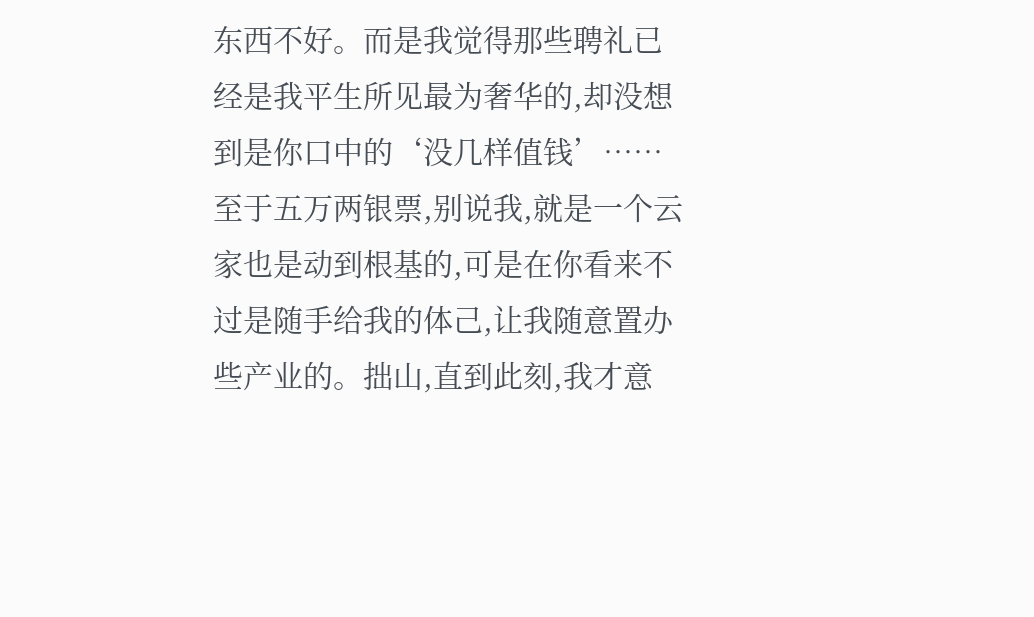东西不好。而是我觉得那些聘礼已经是我平生所见最为奢华的,却没想到是你口中的‘没几样值钱’……至于五万两银票,别说我,就是一个云家也是动到根基的,可是在你看来不过是随手给我的体己,让我随意置办些产业的。拙山,直到此刻,我才意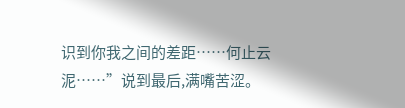识到你我之间的差距……何止云泥……”说到最后,满嘴苦涩。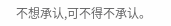不想承认,可不得不承认。